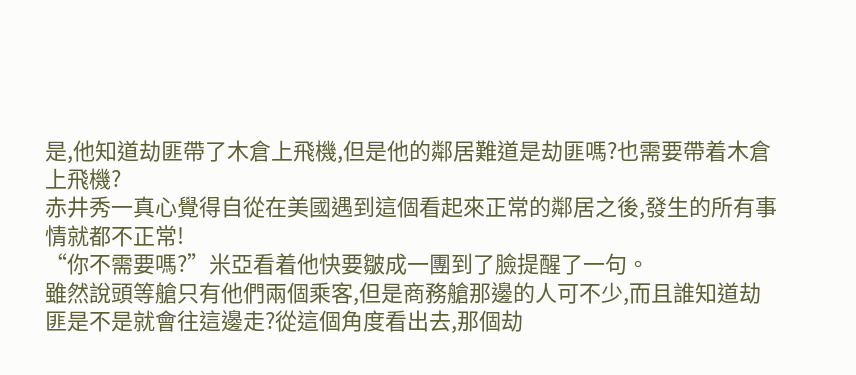是,他知道劫匪帶了木倉上飛機,但是他的鄰居難道是劫匪嗎?也需要帶着木倉上飛機?
赤井秀一真心覺得自從在美國遇到這個看起來正常的鄰居之後,發生的所有事情就都不正常!
“你不需要嗎?”米亞看着他快要皺成一團到了臉提醒了一句。
雖然說頭等艙只有他們兩個乘客,但是商務艙那邊的人可不少,而且誰知道劫匪是不是就會往這邊走?從這個角度看出去,那個劫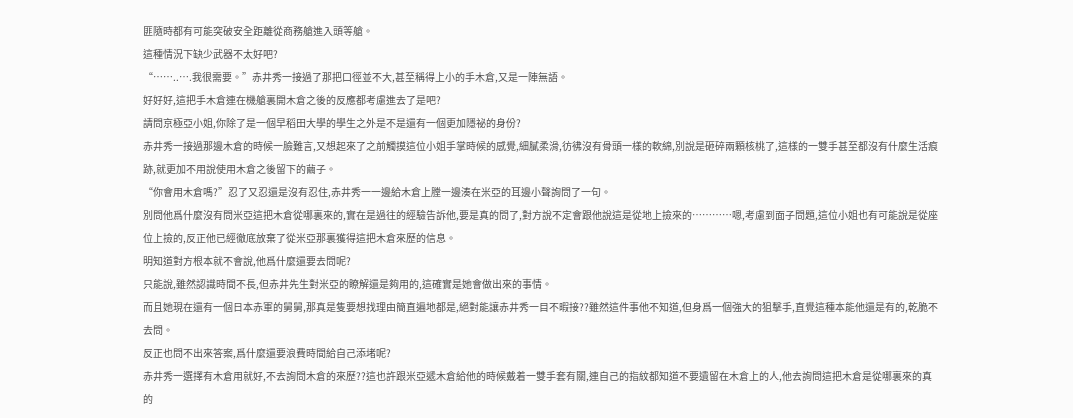匪隨時都有可能突破安全距離從商務艙進入頭等艙。
這種情況下缺少武器不太好吧?
“……..….我很需要。”赤井秀一接過了那把口徑並不大,甚至稱得上小的手木倉,又是一陣無語。
好好好,這把手木倉連在機艙裏開木倉之後的反應都考慮進去了是吧?
請問京極亞小姐,你除了是一個早稻田大學的學生之外是不是還有一個更加隱祕的身份?
赤井秀一接過那邊木倉的時候一臉難言,又想起來了之前觸摸這位小姐手掌時候的感覺,細膩柔滑,彷彿沒有骨頭一樣的軟綿,別說是砸碎兩顆核桃了,這樣的一雙手甚至都沒有什麼生活痕跡,就更加不用說使用木倉之後留下的繭子。
“你會用木倉嗎?”忍了又忍還是沒有忍住,赤井秀一一邊給木倉上膛一邊湊在米亞的耳邊小聲詢問了一句。
別問他爲什麼沒有問米亞這把木倉從哪裏來的,實在是過往的經驗告訴他,要是真的問了,對方說不定會跟他說這是從地上撿來的…………嗯,考慮到面子問題,這位小姐也有可能說是從座位上撿的,反正他已經徹底放棄了從米亞那裏獲得這把木倉來歷的信息。
明知道對方根本就不會說,他爲什麼還要去問呢?
只能說,雖然認識時間不長,但赤井先生對米亞的瞭解還是夠用的,這確實是她會做出來的事情。
而且她現在還有一個日本赤軍的舅舅,那真是隻要想找理由簡直遍地都是,絕對能讓赤井秀一目不暇接??雖然這件事他不知道,但身爲一個強大的狙擊手,直覺這種本能他還是有的,乾脆不去問。
反正也問不出來答案,爲什麼還要浪費時間給自己添堵呢?
赤井秀一選擇有木倉用就好,不去詢問木倉的來歷??這也許跟米亞遞木倉給他的時候戴着一雙手套有關,連自己的指紋都知道不要遺留在木倉上的人,他去詢問這把木倉是從哪裏來的真的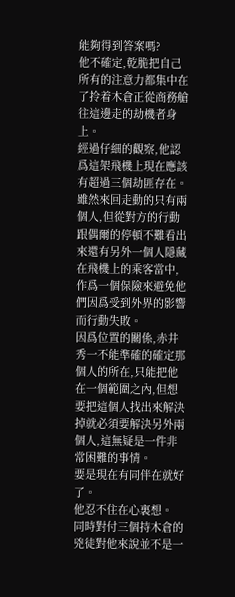能夠得到答案嗎?
他不確定,乾脆把自己所有的注意力都集中在了拎着木倉正從商務艙往這邊走的劫機者身上。
經過仔細的觀察,他認爲這架飛機上現在應該有超過三個劫匪存在。
雖然來回走動的只有兩個人,但從對方的行動跟偶爾的停頓不難看出來還有另外一個人隱藏在飛機上的乘客當中,作爲一個保險來避免他們因爲受到外界的影響而行動失敗。
因爲位置的關係,赤井秀一不能準確的確定那個人的所在,只能把他在一個範圍之內,但想要把這個人找出來解決掉就必須要解決另外兩個人,這無疑是一件非常困難的事情。
要是現在有同伴在就好了。
他忍不住在心裏想。
同時對付三個持木倉的兇徒對他來說並不是一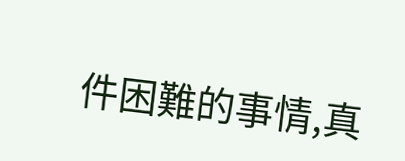件困難的事情,真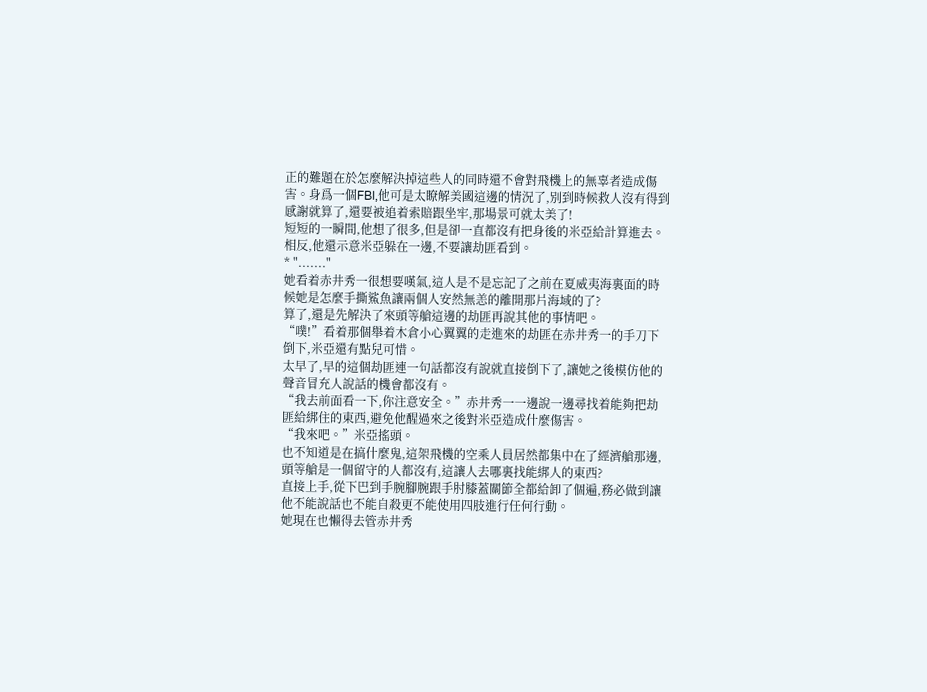正的難題在於怎麼解決掉這些人的同時還不會對飛機上的無辜者造成傷害。身爲一個FBI,他可是太瞭解美國這邊的情況了,別到時候救人沒有得到感謝就算了,還要被追着索賠跟坐牢,那場景可就太美了!
短短的一瞬間,他想了很多,但是卻一直都沒有把身後的米亞給計算進去。相反,他還示意米亞躲在一邊,不要讓劫匪看到。
* "......."
她看着赤井秀一很想要嘆氣,這人是不是忘記了之前在夏威夷海裏面的時候她是怎麼手撕鯊魚讓兩個人安然無恙的離開那片海域的了?
算了,還是先解決了來頭等艙這邊的劫匪再說其他的事情吧。
“噗!”看着那個舉着木倉小心翼翼的走進來的劫匪在赤井秀一的手刀下倒下,米亞還有點兒可惜。
太早了,早的這個劫匪連一句話都沒有說就直接倒下了,讓她之後模仿他的聲音冒充人說話的機會都沒有。
“我去前面看一下,你注意安全。”赤井秀一一邊說一邊尋找着能夠把劫匪給綁住的東西,避免他醒過來之後對米亞造成什麼傷害。
“我來吧。”米亞搖頭。
也不知道是在搞什麼鬼,這架飛機的空乘人員居然都集中在了經濟艙那邊,頭等艙是一個留守的人都沒有,這讓人去哪裏找能綁人的東西?
直接上手,從下巴到手腕腳腕跟手肘膝蓋關節全都給卸了個遍,務必做到讓他不能說話也不能自殺更不能使用四肢進行任何行動。
她現在也懶得去管赤井秀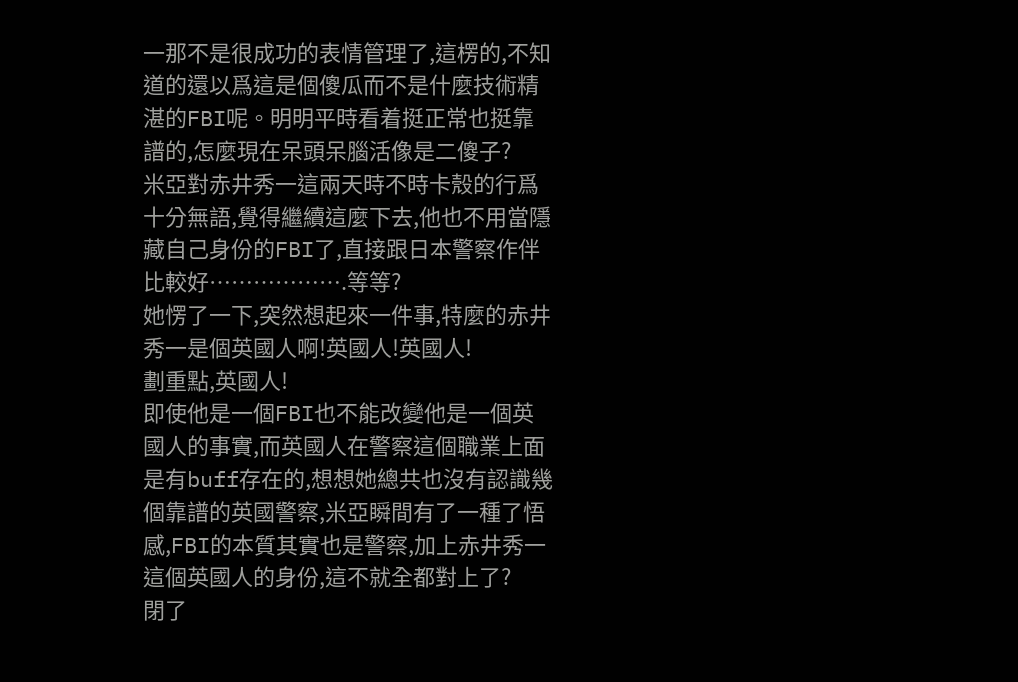一那不是很成功的表情管理了,這楞的,不知道的還以爲這是個傻瓜而不是什麼技術精湛的FBI呢。明明平時看着挺正常也挺靠譜的,怎麼現在呆頭呆腦活像是二傻子?
米亞對赤井秀一這兩天時不時卡殼的行爲十分無語,覺得繼續這麼下去,他也不用當隱藏自己身份的FBI了,直接跟日本警察作伴比較好……………….等等?
她愣了一下,突然想起來一件事,特麼的赤井秀一是個英國人啊!英國人!英國人!
劃重點,英國人!
即使他是一個FBI也不能改變他是一個英國人的事實,而英國人在警察這個職業上面是有buff存在的,想想她總共也沒有認識幾個靠譜的英國警察,米亞瞬間有了一種了悟感,FBI的本質其實也是警察,加上赤井秀一這個英國人的身份,這不就全都對上了?
閉了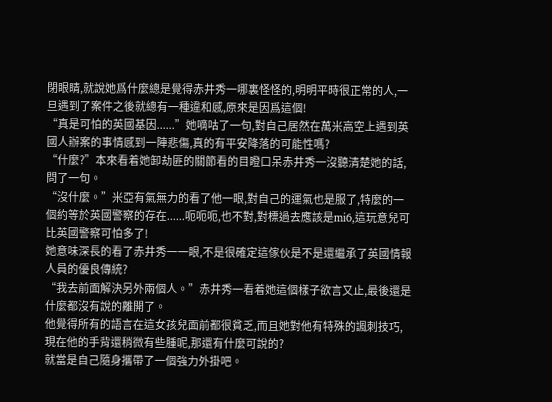閉眼睛,就說她爲什麼總是覺得赤井秀一哪裏怪怪的,明明平時很正常的人,一旦遇到了案件之後就總有一種違和感,原來是因爲這個!
“真是可怕的英國基因......”她嘀咕了一句,對自己居然在萬米高空上遇到英國人辦案的事情感到一陣悲傷,真的有平安降落的可能性嗎?
“什麼?”本來看着她卸劫匪的關節看的目瞪口呆赤井秀一沒聽清楚她的話,問了一句。
“沒什麼。”米亞有氣無力的看了他一眼,對自己的運氣也是服了,特麼的一個約等於英國警察的存在......呃呃呃,也不對,對標過去應該是mi6,這玩意兒可比英國警察可怕多了!
她意味深長的看了赤井秀一一眼,不是很確定這傢伙是不是還繼承了英國情報人員的優良傳統?
“我去前面解決另外兩個人。”赤井秀一看着她這個樣子欲言又止,最後還是什麼都沒有說的離開了。
他覺得所有的語言在這女孩兒面前都很貧乏,而且她對他有特殊的諷刺技巧,現在他的手背還稍微有些腫呢,那還有什麼可說的?
就當是自己隨身攜帶了一個強力外掛吧。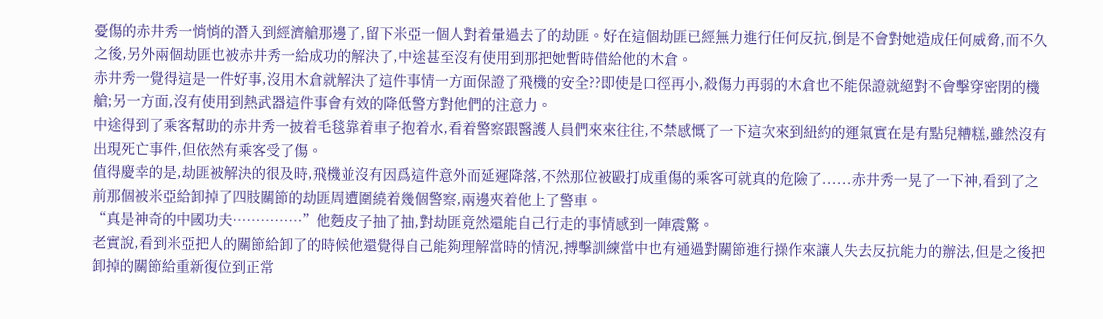憂傷的赤井秀一悄悄的潛入到經濟艙那邊了,留下米亞一個人對着暈過去了的劫匪。好在這個劫匪已經無力進行任何反抗,倒是不會對她造成任何威脅,而不久之後,另外兩個劫匪也被赤井秀一給成功的解決了,中途甚至沒有使用到那把她暫時借給他的木倉。
赤井秀一覺得這是一件好事,沒用木倉就解決了這件事情一方面保證了飛機的安全??即使是口徑再小,殺傷力再弱的木倉也不能保證就絕對不會擊穿密閉的機艙;另一方面,沒有使用到熱武器這件事會有效的降低警方對他們的注意力。
中途得到了乘客幫助的赤井秀一披着毛毯靠着車子抱着水,看着警察跟醫護人員們來來往往,不禁感慨了一下這次來到紐約的運氣實在是有點兒糟糕,雖然沒有出現死亡事件,但依然有乘客受了傷。
值得慶幸的是,劫匪被解決的很及時,飛機並沒有因爲這件意外而延遲降落,不然那位被毆打成重傷的乘客可就真的危險了......赤井秀一晃了一下神,看到了之前那個被米亞給卸掉了四肢關節的劫匪周遭圍繞着幾個警察,兩邊夾着他上了警車。
“真是神奇的中國功夫……………”他麪皮子抽了抽,對劫匪竟然還能自己行走的事情感到一陣震驚。
老實說,看到米亞把人的關節給卸了的時候他還覺得自己能夠理解當時的情況,搏擊訓練當中也有通過對關節進行操作來讓人失去反抗能力的辦法,但是之後把卸掉的關節給重新復位到正常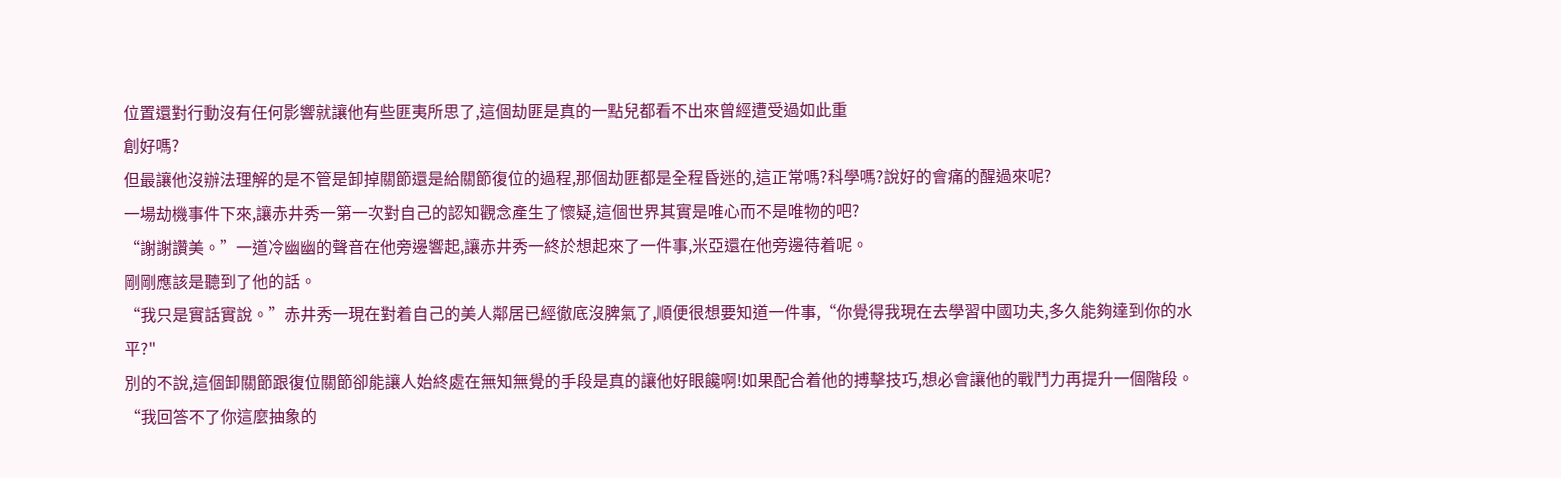位置還對行動沒有任何影響就讓他有些匪夷所思了,這個劫匪是真的一點兒都看不出來曾經遭受過如此重
創好嗎?
但最讓他沒辦法理解的是不管是卸掉關節還是給關節復位的過程,那個劫匪都是全程昏迷的,這正常嗎?科學嗎?說好的會痛的醒過來呢?
一場劫機事件下來,讓赤井秀一第一次對自己的認知觀念產生了懷疑,這個世界其實是唯心而不是唯物的吧?
“謝謝讚美。”一道冷幽幽的聲音在他旁邊響起,讓赤井秀一終於想起來了一件事,米亞還在他旁邊待着呢。
剛剛應該是聽到了他的話。
“我只是實話實說。”赤井秀一現在對着自己的美人鄰居已經徹底沒脾氣了,順便很想要知道一件事,“你覺得我現在去學習中國功夫,多久能夠達到你的水平?"
別的不說,這個卸關節跟復位關節卻能讓人始終處在無知無覺的手段是真的讓他好眼饞啊!如果配合着他的搏擊技巧,想必會讓他的戰鬥力再提升一個階段。
“我回答不了你這麼抽象的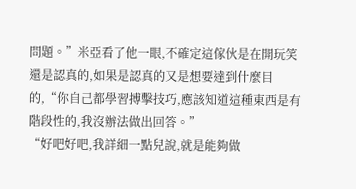問題。”米亞看了他一眼,不確定這傢伙是在開玩笑還是認真的,如果是認真的又是想要達到什麼目的,“你自己都學習搏擊技巧,應該知道這種東西是有階段性的,我沒辦法做出回答。”
“好吧好吧,我詳細一點兒說,就是能夠做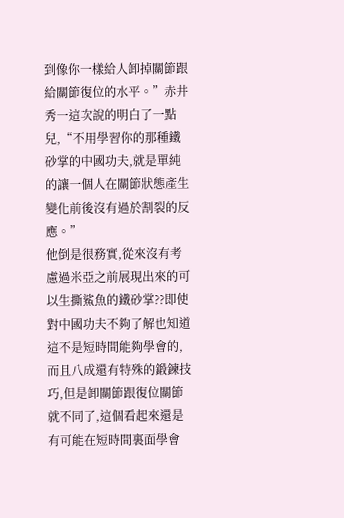到像你一樣給人卸掉關節跟給關節復位的水平。”赤井秀一這次說的明白了一點兒,“不用學習你的那種鐵砂掌的中國功夫,就是單純的讓一個人在關節狀態產生變化前後沒有過於割裂的反應。”
他倒是很務實,從來沒有考慮過米亞之前展現出來的可以生撕鯊魚的鐵砂掌??即使對中國功夫不夠了解也知道這不是短時間能夠學會的,而且八成還有特殊的鍛鍊技巧,但是卸關節跟復位關節就不同了,這個看起來還是有可能在短時間裏面學會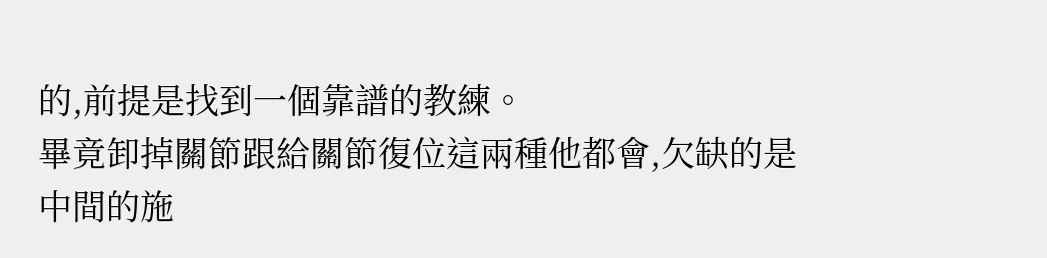的,前提是找到一個靠譜的教練。
畢竟卸掉關節跟給關節復位這兩種他都會,欠缺的是中間的施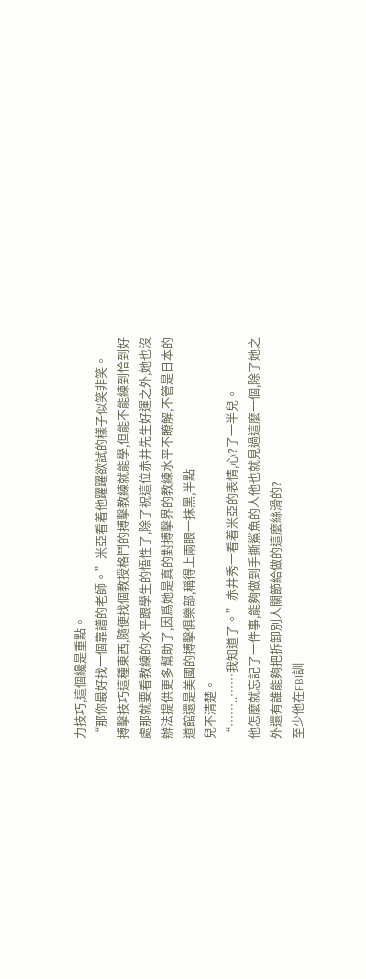力技巧,這個纔是重點。
“那你最好找一個靠譜的老師。”米亞看着他躍躍欲試的樣子似笑非笑。
搏擊技巧這種東西,隨便找個教授格鬥的搏擊教練就能學,但能不能練到恰到好處那就要看教練的水平跟學生的悟性了,除了祝這位赤井先生好運之外,她也沒辦法提供更多幫助了,因爲她是真的對搏擊界的教練水平不瞭解,不管是日本的道館還是美國的搏擊俱樂部,稱得上兩眼一抹黑,半點
兒不清楚。
“……..……我知道了。”赤井秀一看着米亞的表情,心?了一半兒。
他怎麼就忘記了一件事,能夠做到手撕鯊魚的人他也就見過這麼一個,除了她之外還有誰能夠把拆卸別人關節給做的這麼絲滑的?
至少他在FBI訓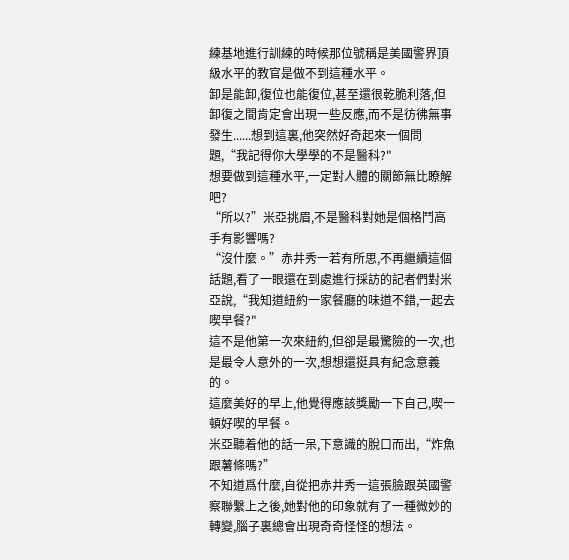練基地進行訓練的時候那位號稱是美國警界頂級水平的教官是做不到這種水平。
卸是能卸,復位也能復位,甚至還很乾脆利落,但卸復之間肯定會出現一些反應,而不是彷彿無事發生......想到這裏,他突然好奇起來一個問題,“我記得你大學學的不是醫科?"
想要做到這種水平,一定對人體的關節無比瞭解吧?
“所以?”米亞挑眉,不是醫科對她是個格鬥高手有影響嗎?
“沒什麼。”赤井秀一若有所思,不再繼續這個話題,看了一眼還在到處進行採訪的記者們對米亞說,“我知道紐約一家餐廳的味道不錯,一起去喫早餐?"
這不是他第一次來紐約,但卻是最驚險的一次,也是最令人意外的一次,想想還挺具有紀念意義的。
這麼美好的早上,他覺得應該獎勵一下自己,喫一頓好喫的早餐。
米亞聽着他的話一呆,下意識的脫口而出,“炸魚跟薯條嗎?”
不知道爲什麼,自從把赤井秀一這張臉跟英國警察聯繫上之後,她對他的印象就有了一種微妙的轉變,腦子裏總會出現奇奇怪怪的想法。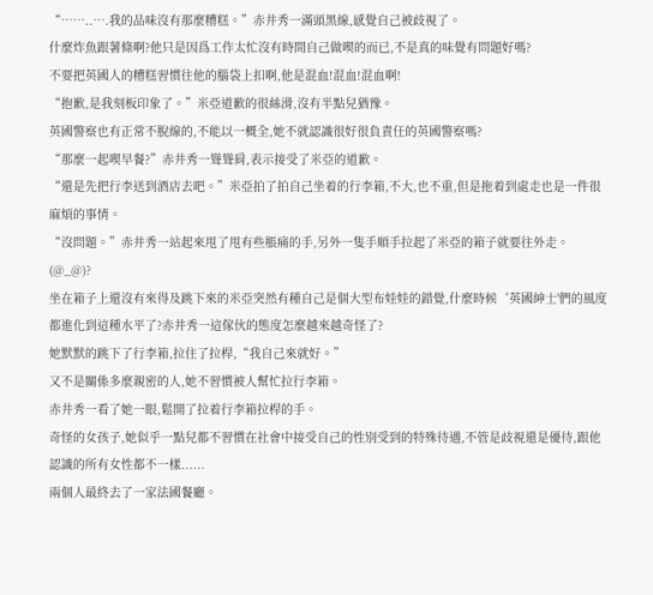“……..….我的品味沒有那麼糟糕。”赤井秀一滿頭黑線,感覺自己被歧視了。
什麼炸魚跟薯條啊?他只是因爲工作太忙沒有時間自己做喫的而已,不是真的味覺有問題好嗎?
不要把英國人的糟糕習慣往他的腦袋上扣啊,他是混血!混血!混血啊!
“抱歉,是我刻板印象了。”米亞道歉的很絲滑,沒有半點兒猶豫。
英國警察也有正常不脫線的,不能以一概全,她不就認識很好很負責任的英國警察嗎?
“那麼一起喫早餐?”赤井秀一聳聳肩,表示接受了米亞的道歉。
“還是先把行李送到酒店去吧。”米亞拍了拍自己坐着的行李箱,不大,也不重,但是拖着到處走也是一件很麻煩的事情。
“沒問題。”赤井秀一站起來甩了甩有些脹痛的手,另外一隻手順手拉起了米亞的箱子就要往外走。
(@_@)?
坐在箱子上還沒有來得及跳下來的米亞突然有種自己是個大型布娃娃的錯覺,什麼時候‘英國紳士'們的風度都進化到這種水平了?赤井秀一這傢伙的態度怎麼越來越奇怪了?
她默默的跳下了行李箱,拉住了拉桿,“我自己來就好。”
又不是關係多麼親密的人,她不習慣被人幫忙拉行李箱。
赤井秀一看了她一眼,鬆開了拉着行李箱拉桿的手。
奇怪的女孩子,她似乎一點兒都不習慣在社會中接受自己的性別受到的特殊待遇,不管是歧視還是優待,跟他認識的所有女性都不一樣......
兩個人最終去了一家法國餐廳。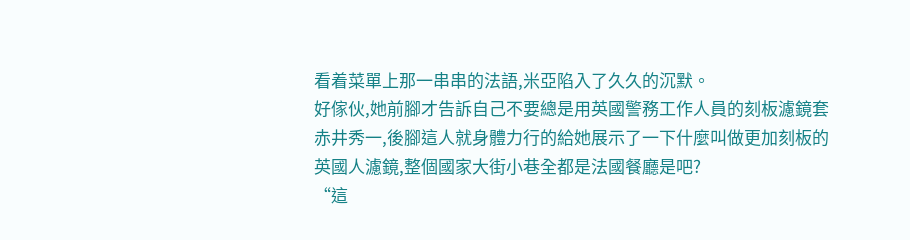看着菜單上那一串串的法語,米亞陷入了久久的沉默。
好傢伙,她前腳才告訴自己不要總是用英國警務工作人員的刻板濾鏡套赤井秀一,後腳這人就身體力行的給她展示了一下什麼叫做更加刻板的英國人濾鏡,整個國家大街小巷全都是法國餐廳是吧?
“這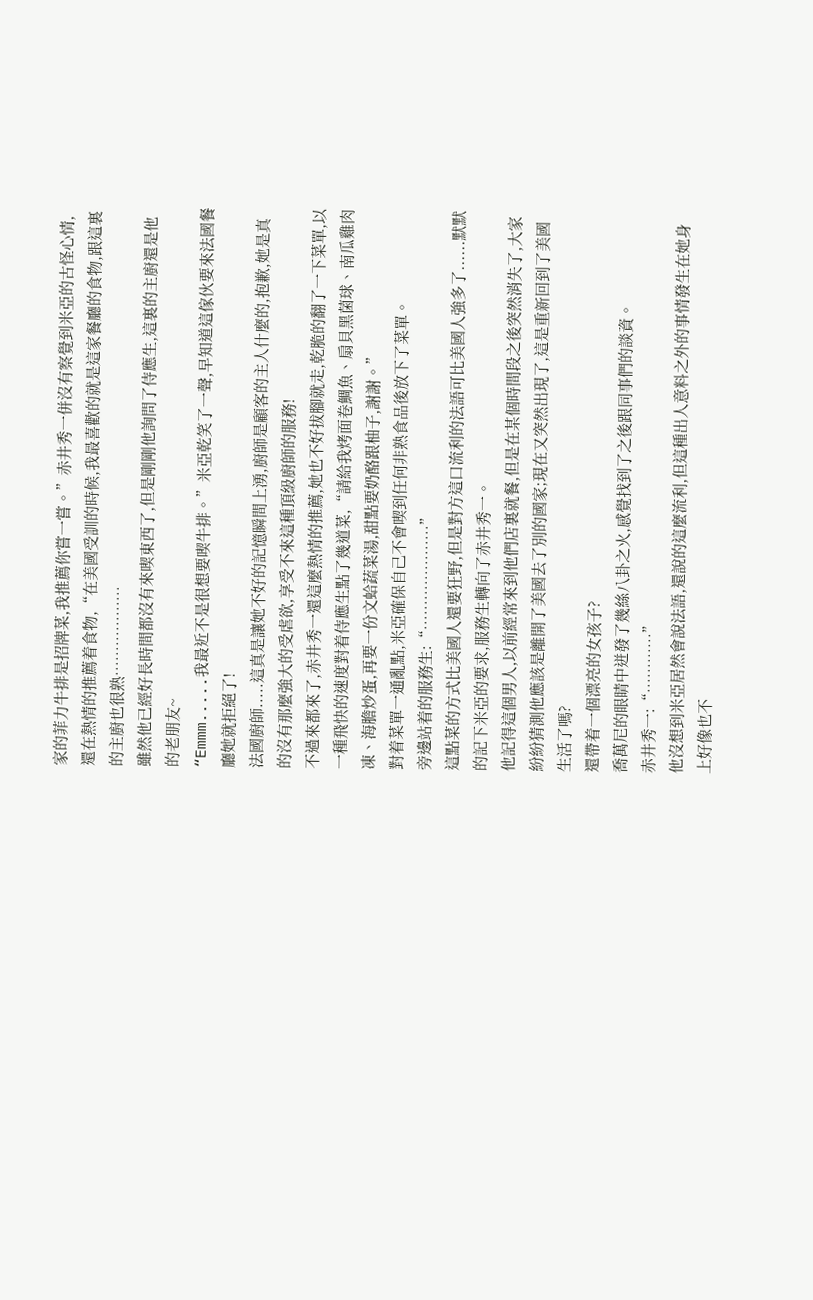家的菲力牛排是招牌菜,我推薦你嘗一嘗。”赤井秀一併沒有察覺到米亞的古怪心情,還在熱情的推薦着食物,“在美國受訓的時候,我最喜歡的就是這家餐廳的食物,跟這裏的主廚也很熟………………
雖然他已經好長時間都沒有來喫東西了,但是剛剛他詢問了侍應生,這裏的主廚還是他的老朋友~
“Emmm.....我最近不是很想要喫牛排。”米亞乾笑了一聲,早知道這傢伙要來法國餐廳她就拒絕了!
法國廚師.....這真是讓她不好的記憶瞬間上湧,廚師是顧客的主人什麼的,抱歉,她是真的沒有那麼強大的受虐欲,享受不來這種頂級廚師的服務!
不過來都來了,赤井秀一還這麼熱情的推薦,她也不好拔腳就走,乾脆的翻了一下菜單,以一種飛快的速度對着侍應生點了幾道菜,“請給我烤面卷鯛魚、扇貝黑菌球、南瓜雞肉凍、海膽炒蛋,再要一份文蛤蔬菜湯,甜點要奶酪跟柚子,謝謝。”
對着菜單一通亂點,米亞確保自己不會喫到任何非熟食品後放下了菜單。
旁邊站着的服務生:“…………………”
這點菜的方式比美國人還要狂野,但是對方這口流利的法語可比美國人強多了......默默的記下米亞的要求,服務生轉向了赤井秀一。
他記得這個男人,以前經常來到他們店裏就餐,但是在某個時間段之後突然消失了,大家紛紛猜測他應該是離開了美國去了別的國家;現在又突然出現了,這是重新回到了美國生活了嗎?
還帶着一個漂亮的女孩子?
喬萬尼的眼睛中迸發了幾絲八卦之火,感覺找到了之後跟同事們的談資。
赤井秀一:“…………”
他沒想到米亞居然會說法語,還說的這麼流利,但這種出人意料之外的事情發生在她身上好像也不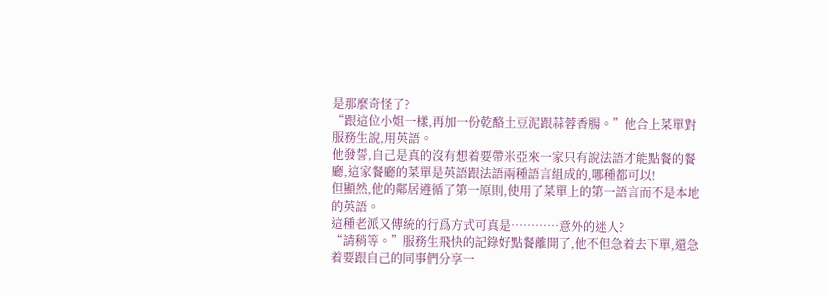是那麼奇怪了?
“跟這位小姐一樣,再加一份乾酪土豆泥跟蒜蓉香腸。”他合上菜單對服務生說,用英語。
他發誓,自己是真的沒有想着要帶米亞來一家只有說法語才能點餐的餐廳,這家餐廳的菜單是英語跟法語兩種語言組成的,哪種都可以!
但顯然,他的鄰居遵循了第一原則,使用了菜單上的第一語言而不是本地的英語。
這種老派又傳統的行爲方式可真是…………意外的迷人?
“請稍等。”服務生飛快的記錄好點餐離開了,他不但急着去下單,還急着要跟自己的同事們分享一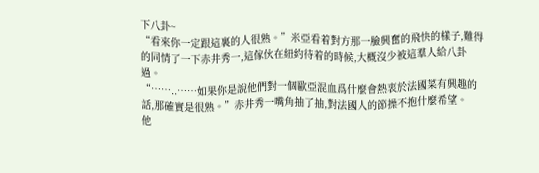下八卦~
“看來你一定跟這裏的人很熟。”米亞看着對方那一臉興奮的飛快的樣子,難得的同情了一下赤井秀一,這傢伙在紐約待着的時候,大概沒少被這羣人給八卦過。
“……..……如果你是說他們對一個歐亞混血爲什麼會熱衷於法國菜有興趣的話,那確實是很熟。”赤井秀一嘴角抽了抽,對法國人的節操不抱什麼希望。
他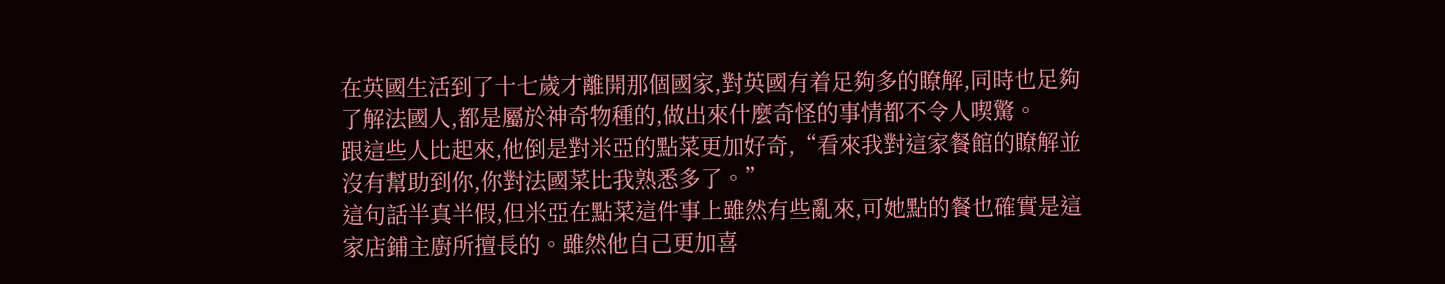在英國生活到了十七歲才離開那個國家,對英國有着足夠多的瞭解,同時也足夠了解法國人,都是屬於神奇物種的,做出來什麼奇怪的事情都不令人喫驚。
跟這些人比起來,他倒是對米亞的點菜更加好奇,“看來我對這家餐館的瞭解並沒有幫助到你,你對法國菜比我熟悉多了。”
這句話半真半假,但米亞在點菜這件事上雖然有些亂來,可她點的餐也確實是這家店鋪主廚所擅長的。雖然他自己更加喜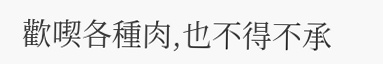歡喫各種肉,也不得不承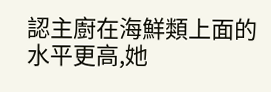認主廚在海鮮類上面的水平更高,她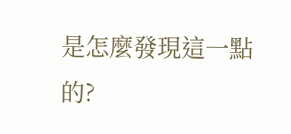是怎麼發現這一點的?